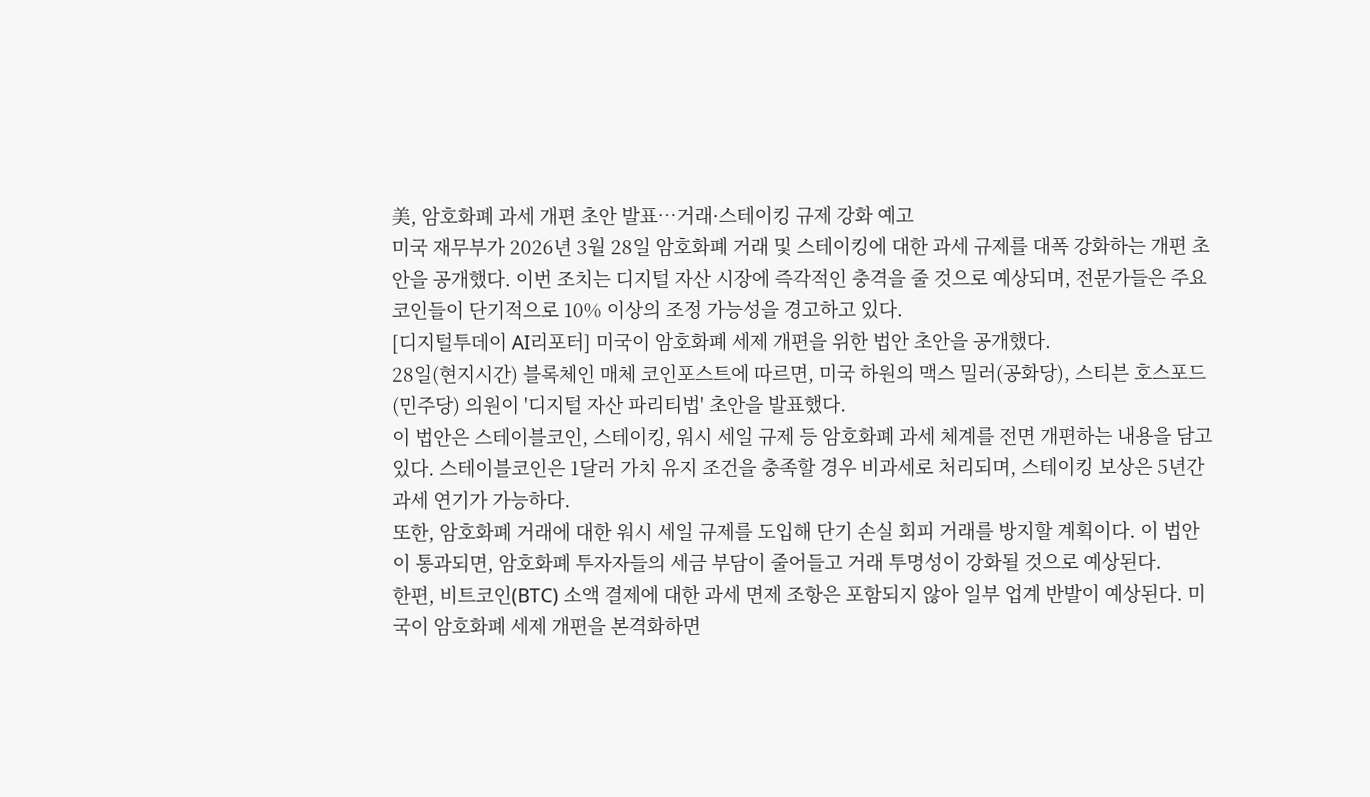美, 암호화폐 과세 개편 초안 발표…거래·스테이킹 규제 강화 예고
미국 재무부가 2026년 3월 28일 암호화폐 거래 및 스테이킹에 대한 과세 규제를 대폭 강화하는 개편 초안을 공개했다. 이번 조치는 디지털 자산 시장에 즉각적인 충격을 줄 것으로 예상되며, 전문가들은 주요 코인들이 단기적으로 10% 이상의 조정 가능성을 경고하고 있다.
[디지털투데이 AI리포터] 미국이 암호화폐 세제 개편을 위한 법안 초안을 공개했다.
28일(현지시간) 블록체인 매체 코인포스트에 따르면, 미국 하원의 맥스 밀러(공화당), 스티븐 호스포드(민주당) 의원이 '디지털 자산 파리티법' 초안을 발표했다.
이 법안은 스테이블코인, 스테이킹, 워시 세일 규제 등 암호화폐 과세 체계를 전면 개편하는 내용을 담고 있다. 스테이블코인은 1달러 가치 유지 조건을 충족할 경우 비과세로 처리되며, 스테이킹 보상은 5년간 과세 연기가 가능하다.
또한, 암호화폐 거래에 대한 워시 세일 규제를 도입해 단기 손실 회피 거래를 방지할 계획이다. 이 법안이 통과되면, 암호화폐 투자자들의 세금 부담이 줄어들고 거래 투명성이 강화될 것으로 예상된다.
한편, 비트코인(BTC) 소액 결제에 대한 과세 면제 조항은 포함되지 않아 일부 업계 반발이 예상된다. 미국이 암호화폐 세제 개편을 본격화하면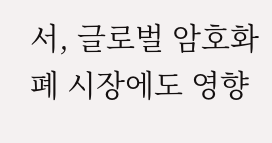서, 글로벌 암호화폐 시장에도 영향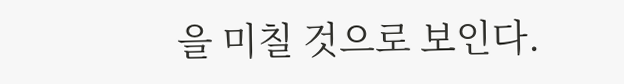을 미칠 것으로 보인다.